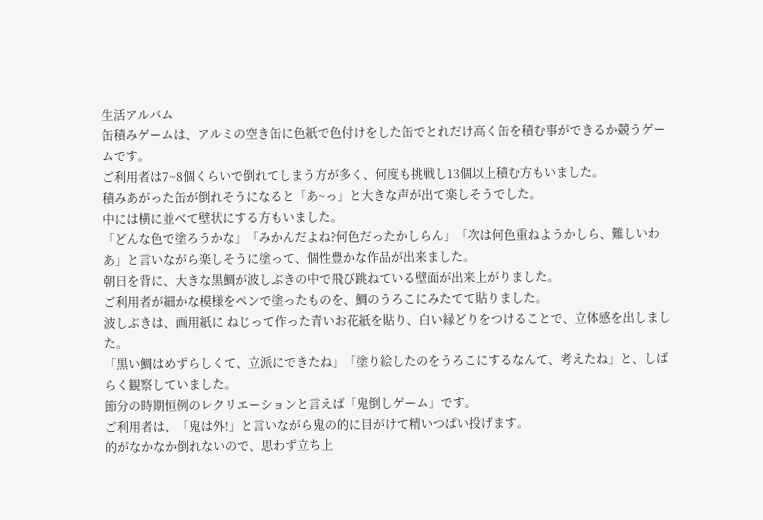生活アルバム
缶積みゲームは、アルミの空き缶に色紙で色付けをした缶でとれだけ高く缶を積む事ができるか競うゲームです。
ご利用者は7~8個くらいで倒れてしまう方が多く、何度も挑戦し13個以上積む方もいました。
積みあがった缶が倒れそうになると「あ~っ」と大きな声が出て楽しそうでした。
中には横に並べて壁状にする方もいました。
「どんな色で塗ろうかな」「みかんだよね?何色だったかしらん」「次は何色重ねようかしら、難しいわあ」と言いながら楽しそうに塗って、個性豊かな作品が出来ました。
朝日を背に、大きな黒鯛が波しぶきの中で飛び跳ねている壁面が出来上がりました。
ご利用者が細かな模様をペンで塗ったものを、鯛のうろこにみたてて貼りました。
波しぶきは、画用紙に ねじって作った青いお花紙を貼り、白い縁どりをつけることで、立体感を出しました。
「黒い鯛はめずらしくて、立派にできたね」「塗り絵したのをうろこにするなんて、考えたね」と、しばらく観察していました。
節分の時期恒例のレクリエーションと言えば「鬼倒しゲーム」です。
ご利用者は、「鬼は外!」と言いながら鬼の的に目がけて精いつぱい投げます。
的がなかなか倒れないので、思わず立ち上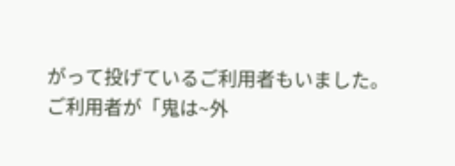がって投げているご利用者もいました。
ご利用者が「鬼は~外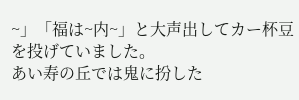~」「福は~内~」と大声出してカー杯豆を投げていました。
あい寿の丘では鬼に扮した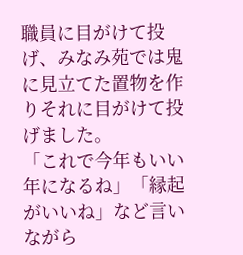職員に目がけて投げ、みなみ苑では鬼に見立てた置物を作りそれに目がけて投げました。
「これで今年もいい年になるね」「縁起がいいね」など言いながら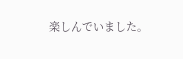楽しんでいました。